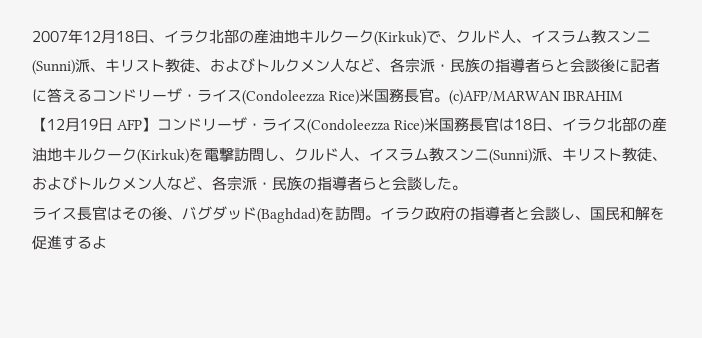2007年12月18日、イラク北部の産油地キルクーク(Kirkuk)で、クルド人、イスラム教スンニ(Sunni)派、キリスト教徒、およびトルクメン人など、各宗派・民族の指導者らと会談後に記者に答えるコンドリーザ・ライス(Condoleezza Rice)米国務長官。(c)AFP/MARWAN IBRAHIM
【12月19日 AFP】コンドリーザ・ライス(Condoleezza Rice)米国務長官は18日、イラク北部の産油地キルクーク(Kirkuk)を電撃訪問し、クルド人、イスラム教スンニ(Sunni)派、キリスト教徒、およびトルクメン人など、各宗派・民族の指導者らと会談した。
ライス長官はその後、バグダッド(Baghdad)を訪問。イラク政府の指導者と会談し、国民和解を促進するよ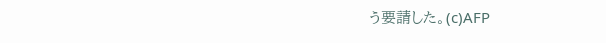う要請した。(c)AFP